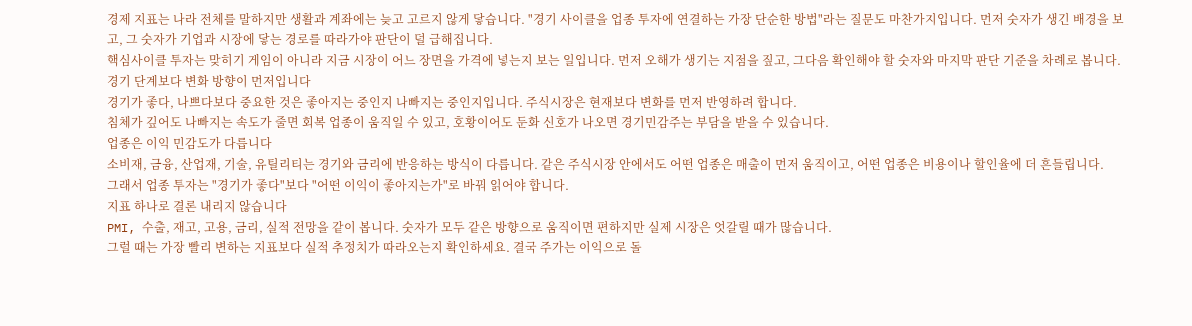경제 지표는 나라 전체를 말하지만 생활과 계좌에는 늦고 고르지 않게 닿습니다. "경기 사이클을 업종 투자에 연결하는 가장 단순한 방법"라는 질문도 마찬가지입니다. 먼저 숫자가 생긴 배경을 보고, 그 숫자가 기업과 시장에 닿는 경로를 따라가야 판단이 덜 급해집니다.
핵심사이클 투자는 맞히기 게임이 아니라 지금 시장이 어느 장면을 가격에 넣는지 보는 일입니다. 먼저 오해가 생기는 지점을 짚고, 그다음 확인해야 할 숫자와 마지막 판단 기준을 차례로 봅니다.
경기 단계보다 변화 방향이 먼저입니다
경기가 좋다, 나쁘다보다 중요한 것은 좋아지는 중인지 나빠지는 중인지입니다. 주식시장은 현재보다 변화를 먼저 반영하려 합니다.
침체가 깊어도 나빠지는 속도가 줄면 회복 업종이 움직일 수 있고, 호황이어도 둔화 신호가 나오면 경기민감주는 부담을 받을 수 있습니다.
업종은 이익 민감도가 다릅니다
소비재, 금융, 산업재, 기술, 유틸리티는 경기와 금리에 반응하는 방식이 다릅니다. 같은 주식시장 안에서도 어떤 업종은 매출이 먼저 움직이고, 어떤 업종은 비용이나 할인율에 더 흔들립니다.
그래서 업종 투자는 "경기가 좋다"보다 "어떤 이익이 좋아지는가"로 바꿔 읽어야 합니다.
지표 하나로 결론 내리지 않습니다
PMI, 수출, 재고, 고용, 금리, 실적 전망을 같이 봅니다. 숫자가 모두 같은 방향으로 움직이면 편하지만 실제 시장은 엇갈릴 때가 많습니다.
그럴 때는 가장 빨리 변하는 지표보다 실적 추정치가 따라오는지 확인하세요. 결국 주가는 이익으로 돌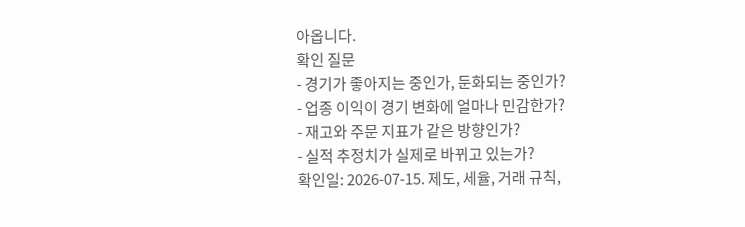아옵니다.
확인 질문
- 경기가 좋아지는 중인가, 둔화되는 중인가?
- 업종 이익이 경기 변화에 얼마나 민감한가?
- 재고와 주문 지표가 같은 방향인가?
- 실적 추정치가 실제로 바뀌고 있는가?
확인일: 2026-07-15. 제도, 세율, 거래 규칙,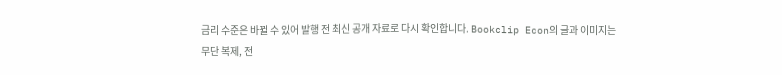금리 수준은 바뀔 수 있어 발행 전 최신 공개 자료로 다시 확인합니다. Bookclip Econ의 글과 이미지는 무단 복제, 전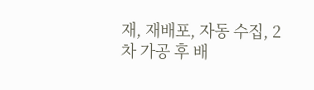재, 재배포, 자동 수집, 2차 가공 후 배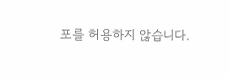포를 허용하지 않습니다.